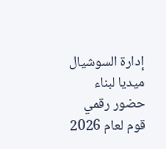إدارة السوشيال ميديا لبناء حضور رقمي قوم لعام 2026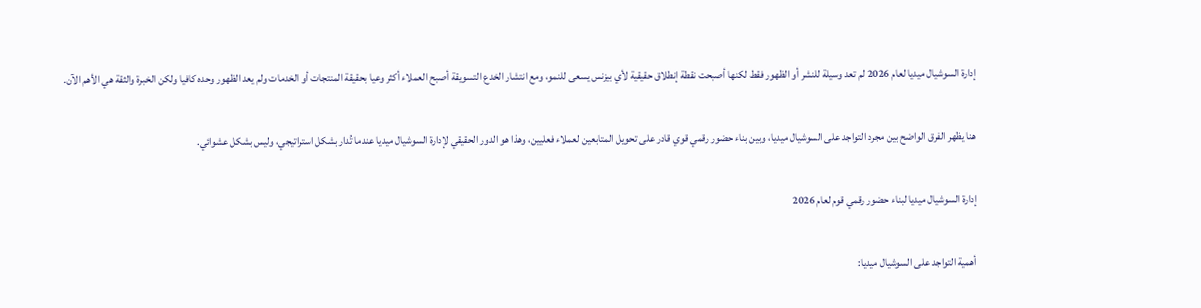إدارة السوشيال ميديا لعام 2026 لم تعد وسيلة للنشر أو الظهور فقط لكنها أصبحت نقطة إنطلاق حقيقية لأي بيزنس يسعى للنمو، ومع انتشار الخدع التسويقة أصبح العملاء أكثر وعيا بحقيقة المنتجات أو الخدمات ولم يعد الظهور وحده كافيا ولكن الخبرة والثقة هي الأهم الآن.

هنا يظهر الفرق الواضح بين مجرد التواجد على السوشيال ميديا، وبين بناء حضور رقمي قوي قادر على تحويل المتابعين لعملاء فعليين، وهذا هو الدور الحقيقي لإدارة السوشيال ميديا عندما تُدار بشكل استراتيجي، وليس بشكل عشوائي.

إدارة السوشيال ميديا لبناء حضور رقمي قوم لعام 2026

أهمية التواجد على السوشيال ميديا: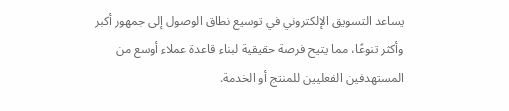يساعد التسويق الإلكتروني في توسيع نطاق الوصول إلى جمهور أكبر وأكثر تنوعًا، مما يتيح فرصة حقيقية لبناء قاعدة عملاء أوسع من المستهدفين الفعليين للمنتج أو الخدمة.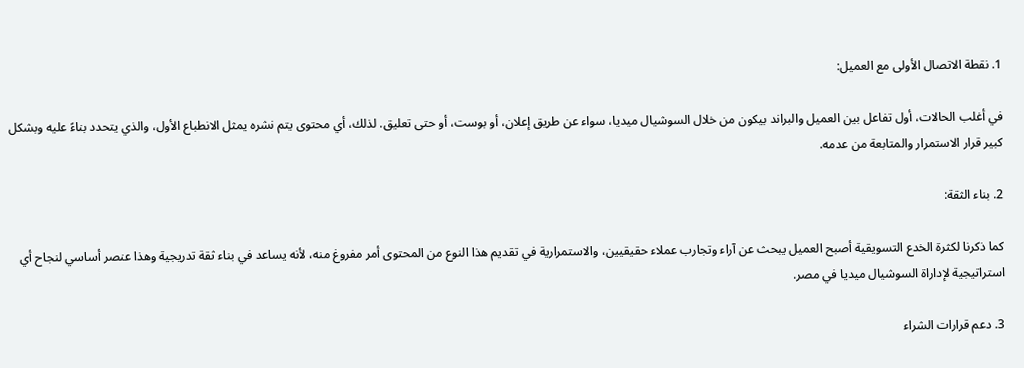1. نقطة الاتصال الأولى مع العميل:

في أغلب الحالات، أول تفاعل بين العميل والبراند بيكون من خلال السوشيال ميديا، سواء عن طريق إعلان، أو بوست، أو حتى تعليق. لذلك، أي محتوى يتم نشره يمثل الانطباع الأول، والذي يتحدد بناءً عليه وبشكل كبير قرار الاستمرار والمتابعة من عدمه.

2. بناء الثقة:

كما ذكرنا لكثرة الخدع التسويقية أصبح العميل يبحث عن آراء وتجارب عملاء حقيقيين، والاستمرارية في تقديم هذا النوع من المحتوى أمر مفروغ منه، لأنه يساعد في بناء ثقة تدريجية وهذا عنصر أساسي لنجاح أي استراتيجية لإداراة السوشيال ميديا في مصر.

3. دعم قرارات الشراء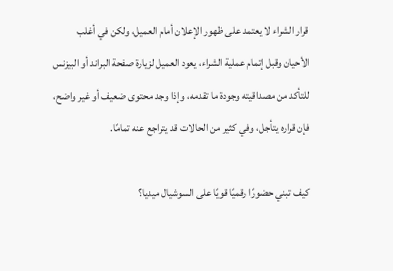قرار الشراء لا يعتمد على ظهور الإعلان أمام العميل، ولكن في أغلب الأحيان وقبل إتمام عملية الشراء، يعود العميل لزيارة صفحة البراند أو البيزنس  للتأكد من مصداقيته وجودة ما تقدمه، وإذا وجد محتوى ضعيف أو غير واضح، فإن قراره يتأجل، وفي كثير من الحالات قد يتراجع عنه تمامًا.

كيف تبني حضورًا رقميًا قويًا على السوشيال ميديا؟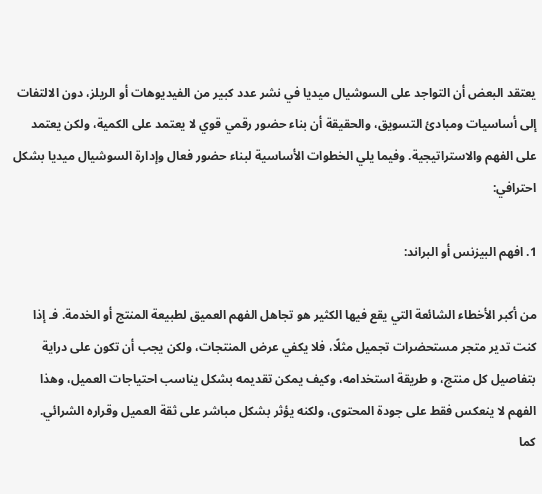يعتقد البعض أن التواجد على السوشيال ميديا في نشر عدد كبير من الفيديوهات أو الريلز، دون الالتفات إلى أساسيات ومبادئ التسويق، والحقيقة أن بناء حضور رقمي قوي لا يعتمد على الكمية، ولكن يعتمد على الفهم والاستراتيجية. وفيما يلي الخطوات الأساسية لبناء حضور فعال وإدارة السوشيال ميديا بشكل احترافي:

1. افهم البيزنس أو البراند:

من أكبر الأخطاء الشائعة التي يقع فيها الكثير هو تجاهل الفهم العميق لطبيعة المنتج أو الخدمة. فـ إذا كنت تدير متجر مستحضرات تجميل مثلًا، فلا يكفي عرض المنتجات، ولكن يجب أن تكون على دراية بتفاصيل كل منتج، و طريقة استخدامه، وكيف يمكن تقديمه بشكل يناسب احتياجات العميل، وهذا الفهم لا ينعكس فقط على جودة المحتوى، ولكنه يؤثر بشكل مباشر على ثقة العميل وقراره الشرائي.
كما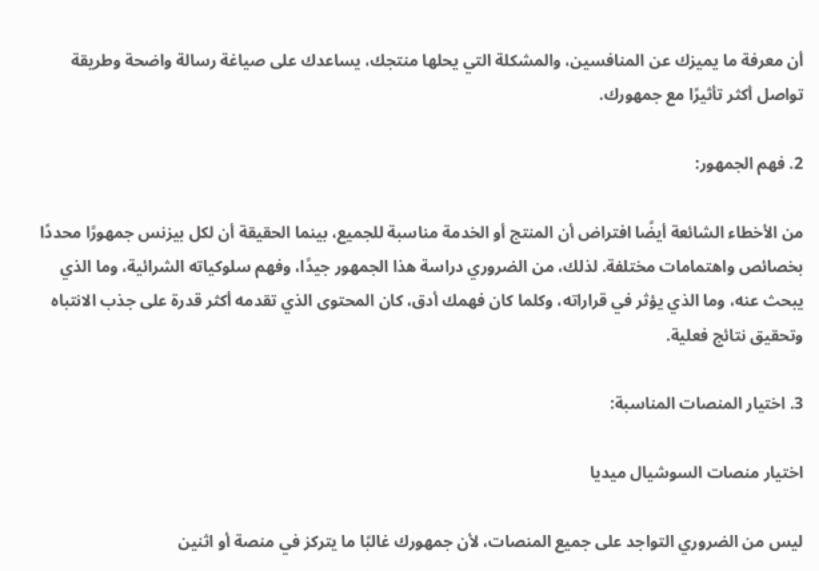أن معرفة ما يميزك عن المنافسين، والمشكلة التي يحلها منتجك، يساعدك على صياغة رسالة واضحة وطريقة تواصل أكثر تأثيرًا مع جمهورك.

2. فهم الجمهور:

من الأخطاء الشائعة أيضًا افتراض أن المنتج أو الخدمة مناسبة للجميع، بينما الحقيقة أن لكل بيزنس جمهورًا محددًا بخصائص واهتمامات مختلفة. لذلك، من الضروري دراسة هذا الجمهور جيدًا، وفهم سلوكياته الشرائية، وما الذي يبحث عنه، وما الذي يؤثر في قراراته، وكلما كان فهمك أدق، كان المحتوى الذي تقدمه أكثر قدرة على جذب الانتباه وتحقيق نتائج فعلية.

3. اختيار المنصات المناسبة:

اختيار منصات السوشيال ميديا

ليس من الضروري التواجد على جميع المنصات، لأن جمهورك غالبًا ما يتركز في منصة أو اثنين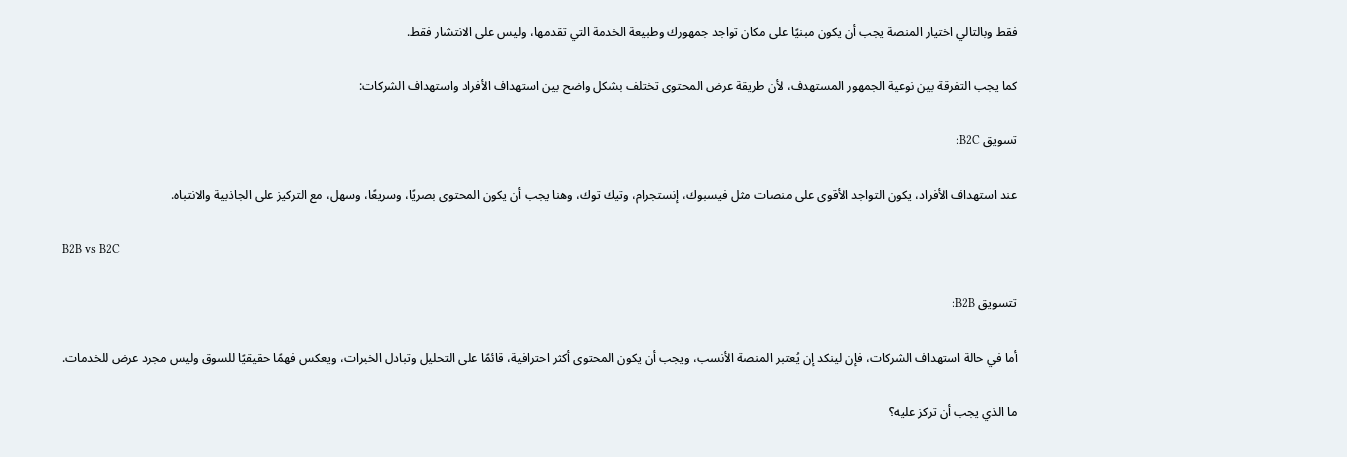فقط وبالتالي اختيار المنصة يجب أن يكون مبنيًا على مكان تواجد جمهورك وطبيعة الخدمة التي تقدمها، وليس على الانتشار فقط.

كما يجب التفرقة بين نوعية الجمهور المستهدف، لأن طريقة عرض المحتوى تختلف بشكل واضح بين استهداف الأفراد واستهداف الشركات:

تسويق B2C:

عند استهداف الأفراد، يكون التواجد الأقوى على منصات مثل فيسبوك، إنستجرام، وتيك توك، وهنا يجب أن يكون المحتوى بصريًا، وسريعًا، وسهل، مع التركيز على الجاذبية والانتباه.

B2B vs B2C

تتسويق B2B:

أما في حالة استهداف الشركات، فإن لينكد إن يُعتبر المنصة الأنسب، ويجب أن يكون المحتوى أكثر احترافية، قائمًا على التحليل وتبادل الخبرات، ويعكس فهمًا حقيقيًا للسوق وليس مجرد عرض للخدمات.

ما الذي يجب أن تركز عليه؟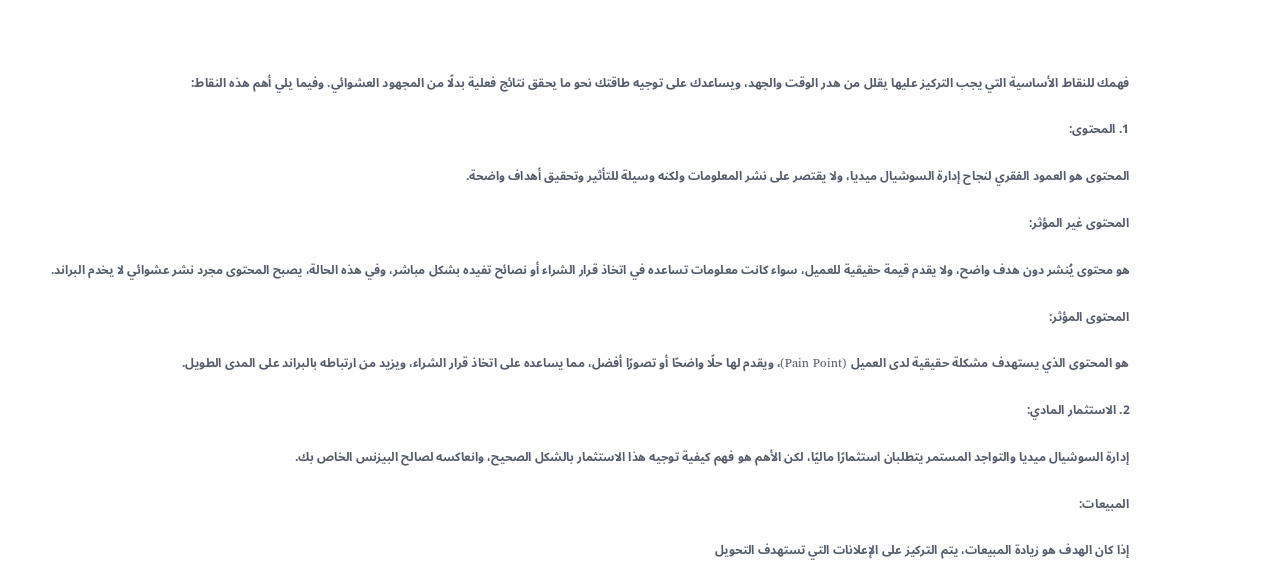فهمك للنقاط الأساسية التي يجب التركيز عليها يقلل من هدر الوقت والجهد، ويساعدك على توجيه طاقتك نحو ما يحقق نتائج فعلية بدلًا من المجهود العشوائي. وفيما يلي أهم هذه النقاط:

1. المحتوى:

المحتوى هو العمود الفقري لنجاح إدارة السوشيال ميديا، ولا يقتصر على نشر المعلومات ولكنه وسيلة للتأثير وتحقيق أهداف واضحة.

المحتوى غير المؤثر:

هو محتوى يُنشر دون هدف واضح، ولا يقدم قيمة حقيقية للعميل، سواء كانت معلومات تساعده في اتخاذ قرار الشراء أو نصائح تفيده بشكل مباشر، وفي هذه الحالة، يصبح المحتوى مجرد نشر عشوائي لا يخدم البراند.

المحتوى المؤثر:

هو المحتوى الذي يستهدف مشكلة حقيقية لدى العميل (Pain Point)، ويقدم لها حلًا واضحًا أو تصورًا أفضل، مما يساعده على اتخاذ قرار الشراء، ويزيد من ارتباطه بالبراند على المدى الطويل.

2. الاستثمار المادي:

إدارة السوشيال ميديا والتواجد المستمر يتطلبان استثمارًا ماليًا، لكن الأهم هو فهم كيفية توجيه هذا الاستثمار بالشكل الصحيح، وانعاكسه لصالح البيزنس الخاص بك.

المبيعات:

إذا كان الهدف هو زيادة المبيعات، يتم التركيز على الإعلانات التي تستهدف التحويل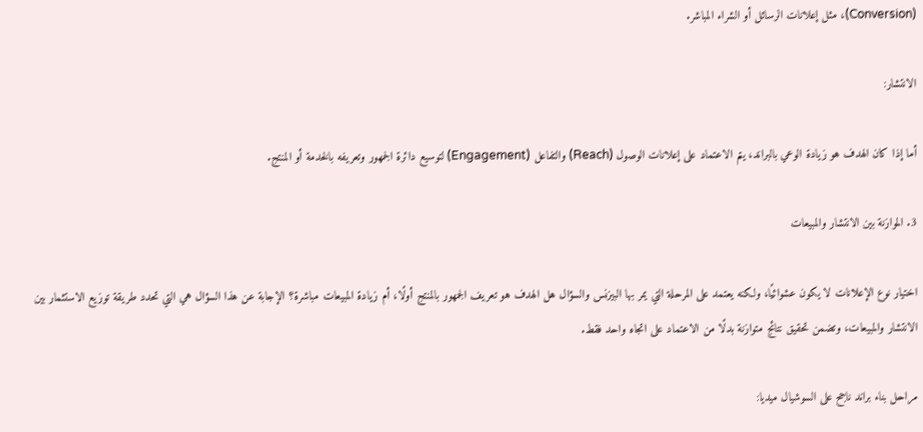(Conversion)، مثل إعلانات الرسائل أو الشراء المباشر.

الانتشار:

أما إذا كان الهدف هو زيادة الوعي بالبراند، يتم الاعتماد على إعلانات الوصول (Reach) والتفاعل (Engagement) لتوسيع دائرة الجمهور وتعريفه بالخدمة أو المنتج.

3. الموازنة بين الانتشار والمبيعات

اختيار نوع الإعلانات لا يكون عشوائيًا، ولكنه يعتمد على المرحلة التي يمر بها البيزنس والسؤال هل الهدف هو تعريف الجمهور بالمنتج أولًا، أم زيادة المبيعات مباشرة؟ الإجابة عن هذا السؤال هي التي تحدد طريقة توزيع الاستثمار بين الانتشار والمبيعات، وتضمن تحقيق نتائج متوازنة بدلًا من الاعتماد على اتجاه واحد فقط.

مراحل بناء براند ناجح على السوشيال ميديا: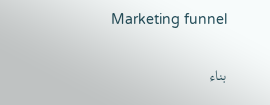Marketing funnel

بناء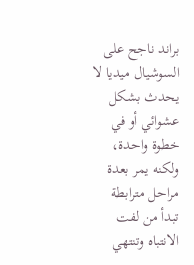براند ناجح على السوشيال ميديا لا يحدث بشكل عشوائي أو في خطوة واحدة، ولكنه يمر بعدة مراحل مترابطة تبدأ من لفت الانتباه وتنتهي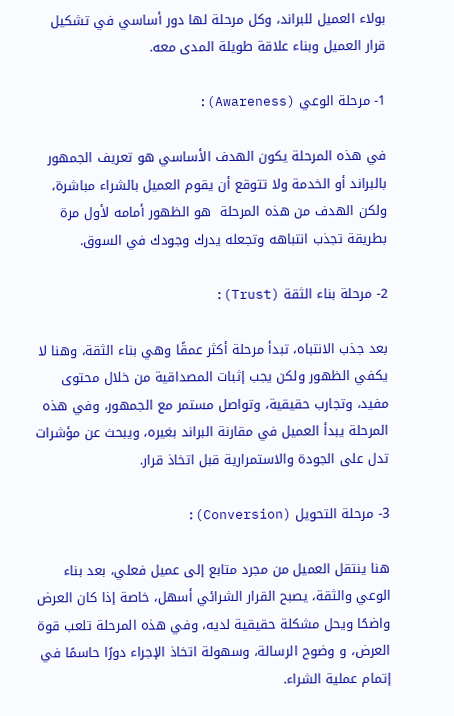بولاء العميل للبراند، وكل مرحلة لها دور أساسي في تشكيل قرار العميل وبناء علاقة طويلة المدى معه.

1- مرحلة الوعي (Awareness):

في هذه المرحلة يكون الهدف الأساسي هو تعريف الجمهور بالبراند أو الخدمة ولا تتوقع أن يقوم العميل بالشراء مباشرة، ولكن الهدف من هذه المرحلة  هو الظهور أمامه لأول مرة بطريقة تجذب انتباهه وتجعله يدرك وجودك في السوق.

2- مرحلة بناء الثقة (Trust):

بعد جذب الانتباه، تبدأ مرحلة أكثر عمقًا وهي بناء الثقة، وهنا لا يكفي الظهور ولكن يجب إثبات المصداقية من خلال محتوى مفيد، وتجارب حقيقية، وتواصل مستمر مع الجمهور، وفي هذه المرحلة يبدأ العميل في مقارنة البراند بغيره، ويبحث عن مؤشرات تدل على الجودة والاستمرارية قبل اتخاذ قرار.

3- مرحلة التحويل (Conversion):

هنا ينتقل العميل من مجرد متابع إلى عميل فعلي، بعد بناء الوعي والثقة، يصبح القرار الشرائي أسهل، خاصة إذا كان العرض واضحًا ويحل مشكلة حقيقية لديه، وفي هذه المرحلة تلعب قوة العرض، و وضوح الرسالة، وسهولة اتخاذ الإجراء دورًا حاسمًا في إتمام عملية الشراء.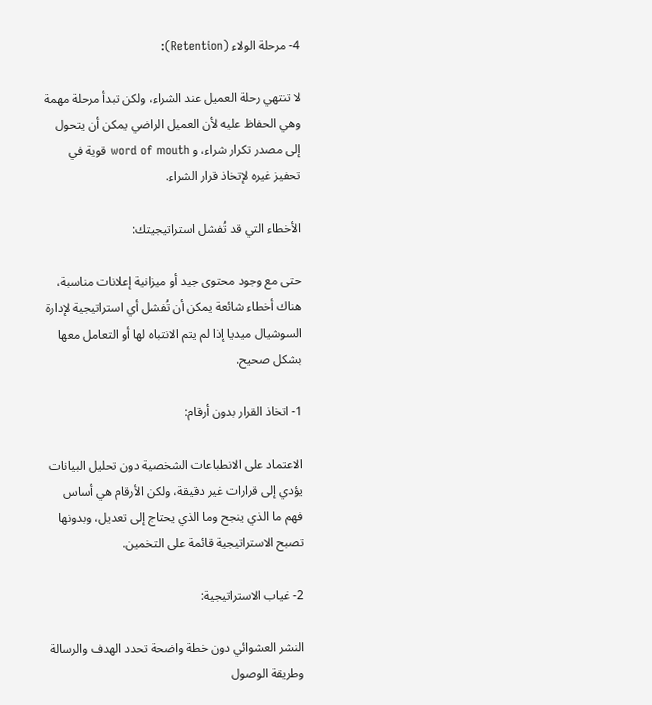4- مرحلة الولاء (Retention):

لا تنتهي رحلة العميل عند الشراء، ولكن تبدأ مرحلة مهمة وهي الحفاظ عليه لأن العميل الراضي يمكن أن يتحول إلى مصدر تكرار شراء، و word of mouth قوية في تحفيز غيره لإتخاذ قرار الشراء.

الأخطاء التي قد تُفشل استراتيجيتك:

حتى مع وجود محتوى جيد أو ميزانية إعلانات مناسبة، هناك أخطاء شائعة يمكن أن تُفشل أي استراتيجية لإدارة السوشيال ميديا إذا لم يتم الانتباه لها أو التعامل معها بشكل صحيح.

1- اتخاذ القرار بدون أرقام:

الاعتماد على الانطباعات الشخصية دون تحليل البيانات يؤدي إلى قرارات غير دقيقة، ولكن الأرقام هي أساس فهم ما الذي ينجح وما الذي يحتاج إلى تعديل، وبدونها تصبح الاستراتيجية قائمة على التخمين.

2- غياب الاستراتيجية:

النشر العشوائي دون خطة واضحة تحدد الهدف والرسالة وطريقة الوصول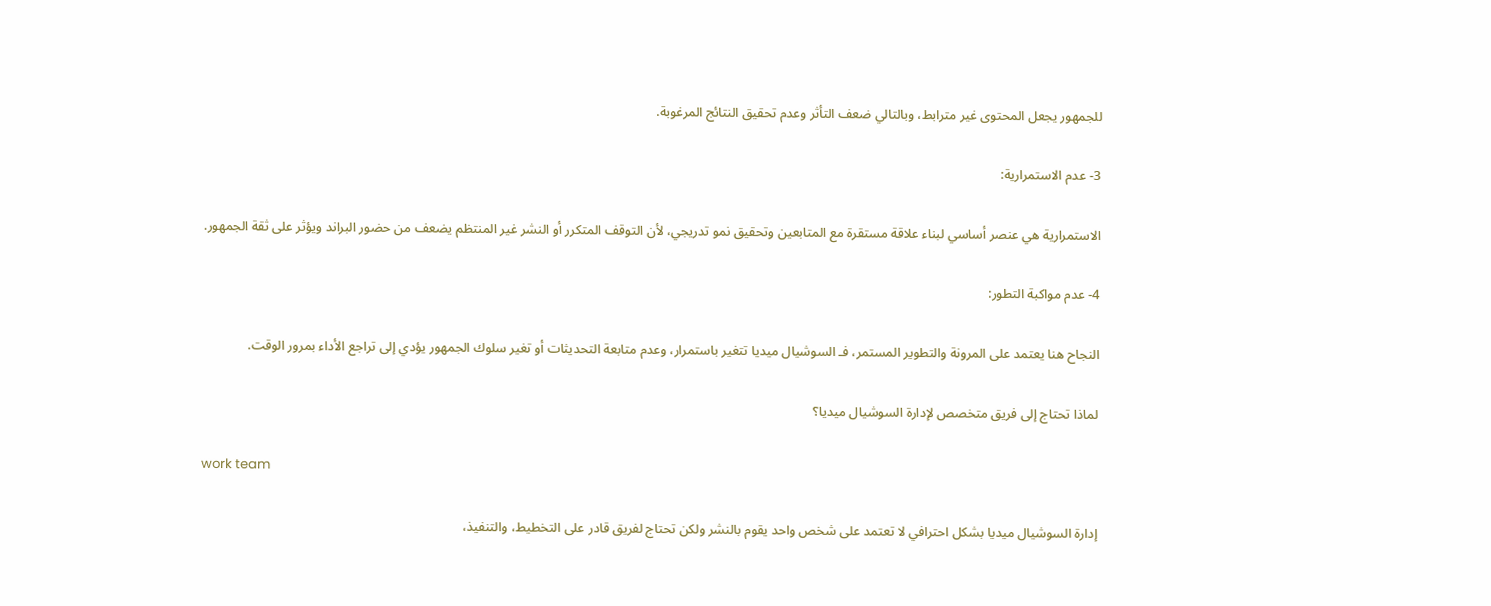للجمهور يجعل المحتوى غير مترابط، وبالتالي ضعف التأثر وعدم تحقيق النتائج المرغوبة.

3- عدم الاستمرارية:

الاستمرارية هي عنصر أساسي لبناء علاقة مستقرة مع المتابعين وتحقيق نمو تدريجي، لأن التوقف المتكرر أو النشر غير المنتظم يضعف من حضور البراند ويؤثر على ثقة الجمهور.

4- عدم مواكبة التطور:

النجاح هنا يعتمد على المرونة والتطوير المستمر، فـ السوشيال ميديا تتغير باستمرار، وعدم متابعة التحديثات أو تغير سلوك الجمهور يؤدي إلى تراجع الأداء بمرور الوقت.

لماذا تحتاج إلى فريق متخصص لإدارة السوشيال ميديا؟

work team

إدارة السوشيال ميديا بشكل احترافي لا تعتمد على شخص واحد يقوم بالنشر ولكن تحتاج لفريق قادر على التخطيط، والتنفيذ،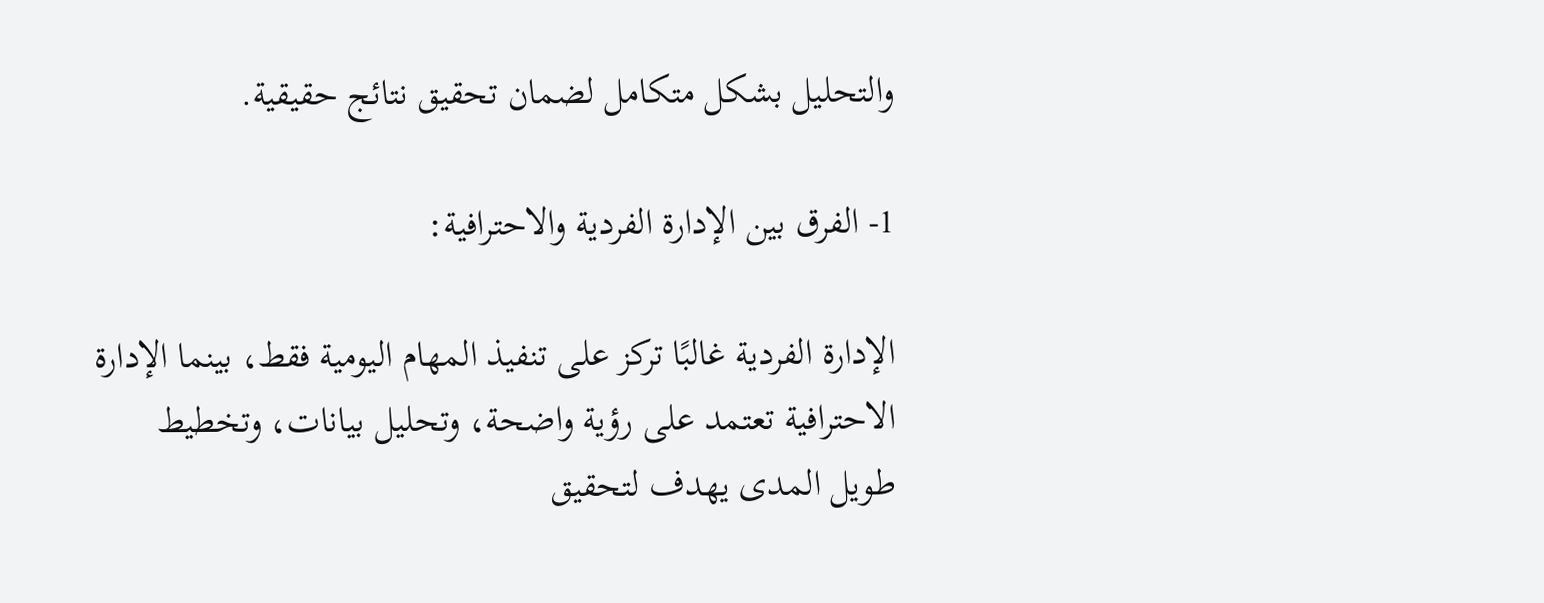والتحليل بشكل متكامل لضمان تحقيق نتائج حقيقية.

1- الفرق بين الإدارة الفردية والاحترافية:

الإدارة الفردية غالبًا تركز على تنفيذ المهام اليومية فقط، بينما الإدارة الاحترافية تعتمد على رؤية واضحة، وتحليل بيانات، وتخطيط طويل المدى يهدف لتحقيق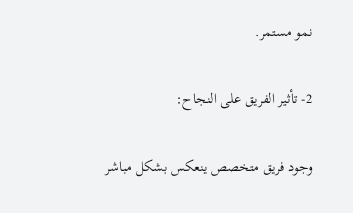نمو مستمر.

2- تأثير الفريق على النجاح:

وجود فريق متخصص ينعكس بشكل مباشر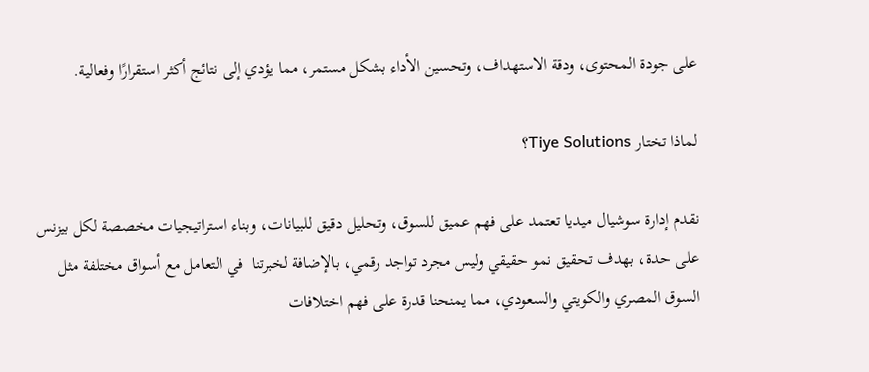على جودة المحتوى، ودقة الاستهداف، وتحسين الأداء بشكل مستمر، مما يؤدي إلى نتائج أكثر استقرارًا وفعالية.

لماذا تختار Tiye Solutions؟

نقدم إدارة سوشيال ميديا تعتمد على فهم عميق للسوق، وتحليل دقيق للبيانات، وبناء استراتيجيات مخصصة لكل بيزنس على حدة، بهدف تحقيق نمو حقيقي وليس مجرد تواجد رقمي، بالإضافة لخبرتنا  في التعامل مع أسواق مختلفة مثل السوق المصري والكويتي والسعودي، مما يمنحنا قدرة على فهم اختلافات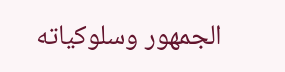الجمهور وسلوكياته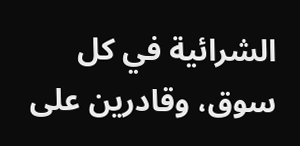الشرائية في كل سوق، وقادرين على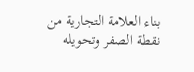بناء العلامة التجارية من نقطة الصفر وتحويله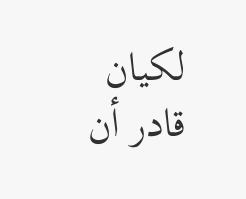لكيان قادر أن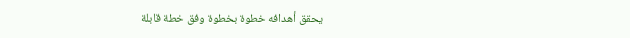يحقق أهدافه خطوة بخطوة وفق خطة قابلة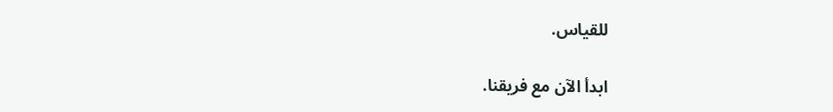للقياس.

ابدأ الآن مع فريقنا.